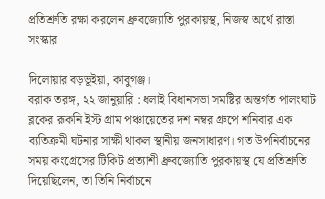প্রতিশ্রুতি রক্ষা করলেন ধ্রুবজ্যোতি পুরকায়স্থ, নিজস্ব অর্থে রাস্তা সংস্কার

দিলোয়ার বড়ভূইয়া, কাবুগঞ্জ।
বরাক তরঙ্গ, ২২ জানুয়ারি : ধলাই বিধানসভা সমষ্টির অন্তর্গত পালংঘাট ব্লকের রূকনি ইস্ট গ্রাম পঞ্চায়েতের দশ নম্বর গ্রুপে শনিবার এক ব্যতিক্রমী ঘটনার সাক্ষী থাকল স্থানীয় জনসাধারণ। গত উপনির্বাচনের সময় কংগ্রেসের টিকিট প্রত্যাশী ধ্রুবজ্যোতি পুরকায়স্থ যে প্রতিশ্রুতি দিয়েছিলেন, তা তিনি নির্বাচনে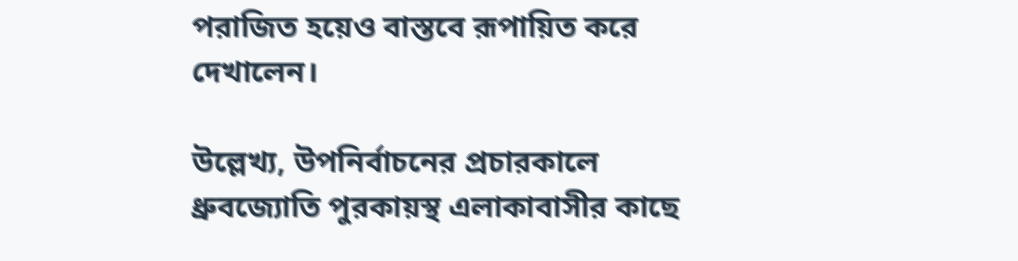পরাজিত হয়েও বাস্তবে রূপায়িত করে দেখালেন।

উল্লেখ্য, উপনির্বাচনের প্রচারকালে ধ্রুবজ্যোতি পুরকায়স্থ এলাকাবাসীর কাছে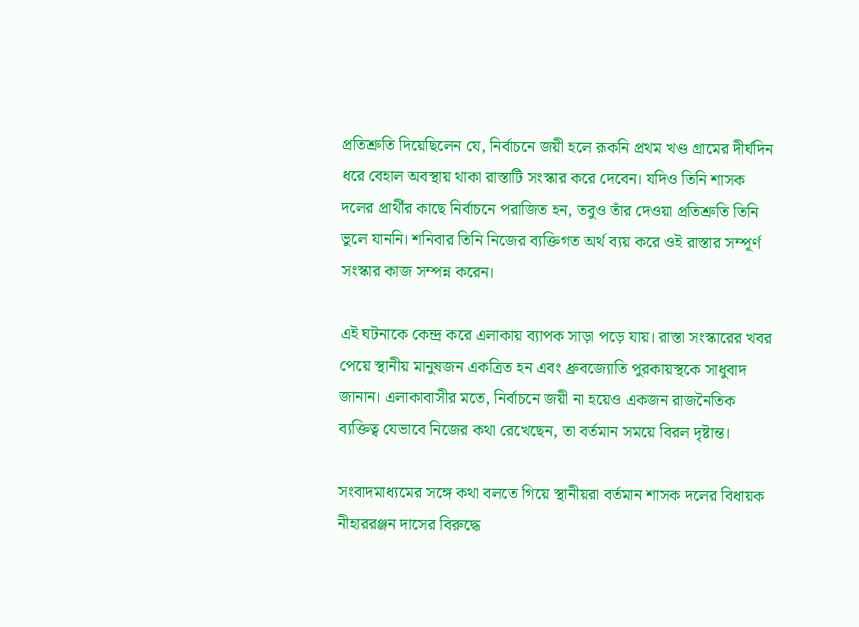প্রতিশ্রুতি দিয়েছিলেন যে, নির্বাচনে জয়ী হলে রূকনি প্রথম খণ্ড গ্রামের দীর্ঘদিন ধরে বেহাল অবস্থায় থাকা রাস্তাটি সংস্কার করে দেবেন। যদিও তিনি শাসক দলের প্রার্থীর কাছে নির্বাচনে পরাজিত হন, তবুও তাঁর দেওয়া প্রতিশ্রুতি তিনি ভুলে যাননি। শনিবার তিনি নিজের ব্যক্তিগত অর্থ ব্যয় করে ওই রাস্তার সম্পূর্ণ সংস্কার কাজ সম্পন্ন করেন।

এই ঘটনাকে কেন্দ্র করে এলাকায় ব্যাপক সাড়া পড়ে যায়। রাস্তা সংস্কারের খবর পেয়ে স্থানীয় মানুষজন একত্রিত হন এবং ধ্রুবজ্যোতি পুরকায়স্থকে সাধুবাদ জানান। এলাকাবাসীর মতে, নির্বাচনে জয়ী না হয়েও একজন রাজনৈতিক ব্যক্তিত্ব যেভাবে নিজের কথা রেখেছেন, তা বর্তমান সময়ে বিরল দৃষ্টান্ত।

সংবাদমাধ্যমের সঙ্গে কথা বলতে গিয়ে স্থানীয়রা বর্তমান শাসক দলের বিধায়ক নীহাররঞ্জন দাসের বিরুদ্ধে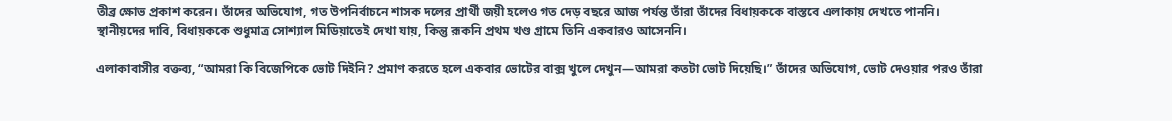তীব্র ক্ষোভ প্রকাশ করেন। তাঁদের অভিযোগ, গত উপনির্বাচনে শাসক দলের প্রার্থী জয়ী হলেও গত দেড় বছরে আজ পর্যন্ত তাঁরা তাঁদের বিধায়ককে বাস্তবে এলাকায় দেখতে পাননি। স্থানীয়দের দাবি, বিধায়ককে শুধুমাত্র সোশ্যাল মিডিয়াতেই দেখা যায়, কিন্তু রূকনি প্রথম খণ্ড গ্রামে তিনি একবারও আসেননি।

এলাকাবাসীর বক্তব্য, “আমরা কি বিজেপিকে ভোট দিইনি? প্রমাণ করতে হলে একবার ভোটের বাক্স খুলে দেখুন—আমরা কতটা ভোট দিয়েছি।” তাঁদের অভিযোগ, ভোট দেওয়ার পরও তাঁরা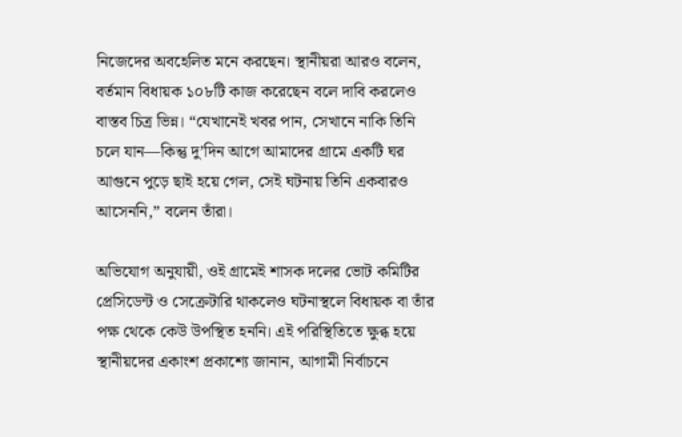নিজেদের অবহেলিত মনে করছেন। স্থানীয়রা আরও বলেন, বর্তমান বিধায়ক ১০৮টি কাজ করেছেন বলে দাবি করলেও বাস্তব চিত্র ভিন্ন। “যেখানেই খবর পান, সেখানে নাকি তিনি চলে যান—কিন্তু দু’দিন আগে আমাদের গ্রামে একটি ঘর আগুনে পুড়ে ছাই হয়ে গেল, সেই ঘটনায় তিনি একবারও আসেননি,” বলেন তাঁরা।

অভিযোগ অনুযায়ী, ওই গ্রামেই শাসক দলের ভোট কমিটির প্রেসিডেন্ট ও সেক্রেটারি থাকলেও ঘটনাস্থলে বিধায়ক বা তাঁর পক্ষ থেকে কেউ উপস্থিত হননি। এই পরিস্থিতিতে ক্ষুব্ধ হয়ে স্থানীয়দের একাংশ প্রকাশ্যে জানান, আগামী নির্বাচনে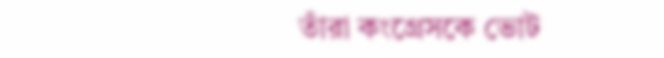তাঁরা কংগ্রেসকে ভোট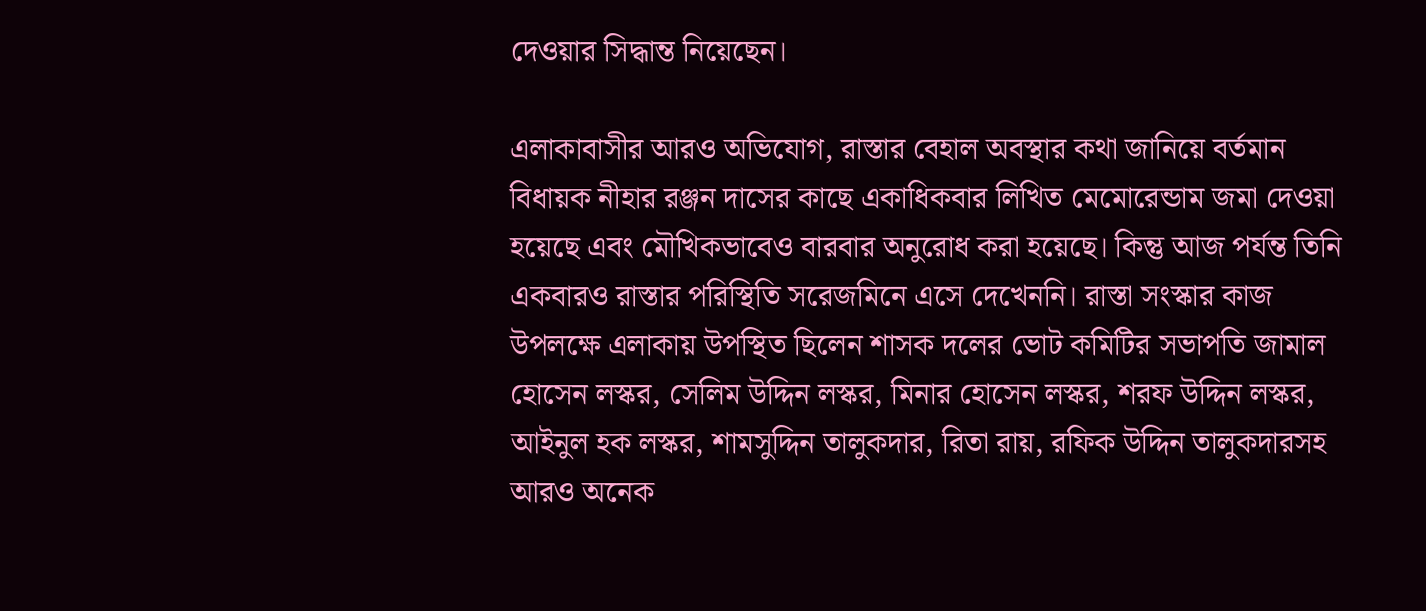দেওয়ার সিদ্ধান্ত নিয়েছেন।

এলাকাবাসীর আরও অভিযোগ, রাস্তার বেহাল অবস্থার কথা জানিয়ে বর্তমান বিধায়ক নীহার রঞ্জন দাসের কাছে একাধিকবার লিখিত মেমোরেন্ডাম জমা দেওয়া হয়েছে এবং মৌখিকভাবেও বারবার অনুরোধ করা হয়েছে। কিন্তু আজ পর্যন্ত তিনি একবারও রাস্তার পরিস্থিতি সরেজমিনে এসে দেখেননি। রাস্তা সংস্কার কাজ উপলক্ষে এলাকায় উপস্থিত ছিলেন শাসক দলের ভোট কমিটির সভাপতি জামাল হোসেন লস্কর, সেলিম উদ্দিন লস্কর, মিনার হোসেন লস্কর, শরফ উদ্দিন লস্কর, আইনুল হক লস্কর, শামসুদ্দিন তালুকদার, রিতা রায়, রফিক উদ্দিন তালুকদারসহ আরও অনেক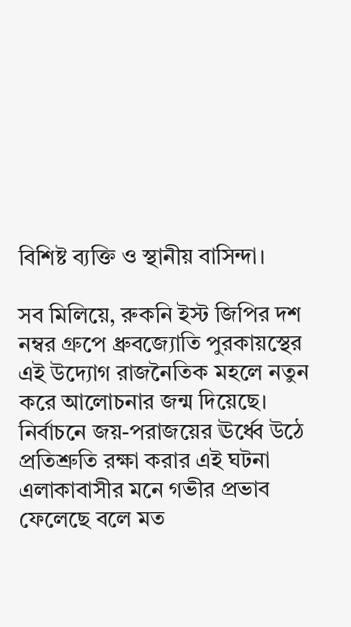বিশিষ্ট ব্যক্তি ও স্থানীয় বাসিন্দা।

সব মিলিয়ে, রুকনি ইস্ট জিপির দশ নম্বর গ্রুপে ধ্রুবজ্যোতি পুরকায়স্থের এই উদ্যোগ রাজনৈতিক মহলে নতুন করে আলোচনার জন্ম দিয়েছে। নির্বাচনে জয়-পরাজয়ের ঊর্ধ্বে উঠে প্রতিশ্রুতি রক্ষা করার এই ঘটনা এলাকাবাসীর মনে গভীর প্রভাব ফেলেছে বলে মত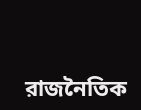রাজনৈতিক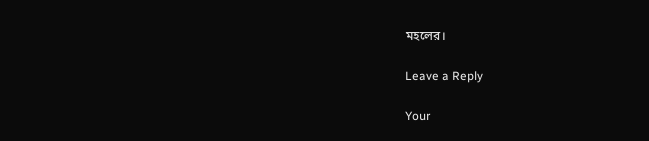মহলের।

Leave a Reply

Your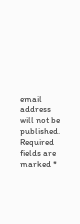email address will not be published. Required fields are marked *